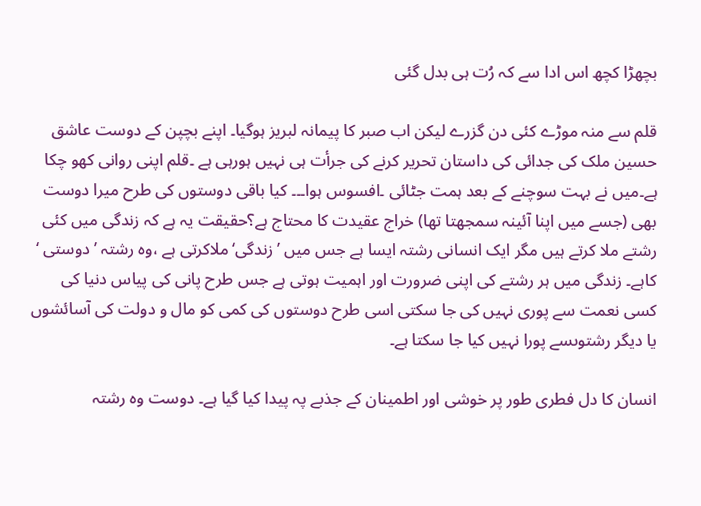بچھڑا کچھ اس ادا سے کہ رُت ہی بدل گئی

قلم سے منہ موڑے کئی دن گزرے لیکن اب صبر کا پیمانہ لبریز ہوگیا۔ اپنے بچپن کے دوست عاشق حسین ملک کی جدائی کی داستان تحریر کرنے کی جرأت ہی نہیں ہورہی ہے ۔قلم اپنی روانی کھو چکا ہے۔میں نے بہت سوچنے کے بعد ہمت جٹائی ۔افسوس ہوا۔۔۔ کیا باقی دوستوں کی طرح میرا دوست بھی (جسے میں اپنا آئینہ سمجھتا تھا) خراج عقیدت کا محتاج ہے؟حقیقت یہ ہے کہ زندگی میں کئی رشتے ملا کرتے ہیں مگر ایک انسانی رشتہ ایسا ہے جس میں ’زندگی‘ ملاکرتی ہے ،وہ رشتہ ’دوستی ‘ کاہے۔ زندگی میں ہر رشتے کی اپنی ضرورت اور اہمیت ہوتی ہے جس طرح پانی کی پیاس دنیا کی کسی نعمت سے پوری نہیں کی جا سکتی اسی طرح دوستوں کی کمی کو مال و دولت کی آسائشوں یا دیگر رشتوںسے پورا نہیں کیا جا سکتا ہے۔

انسان کا دل فطری طور پر خوشی اور اطمینان کے جذبے پہ پیدا کیا گیا ہے۔ دوست وہ رشتہ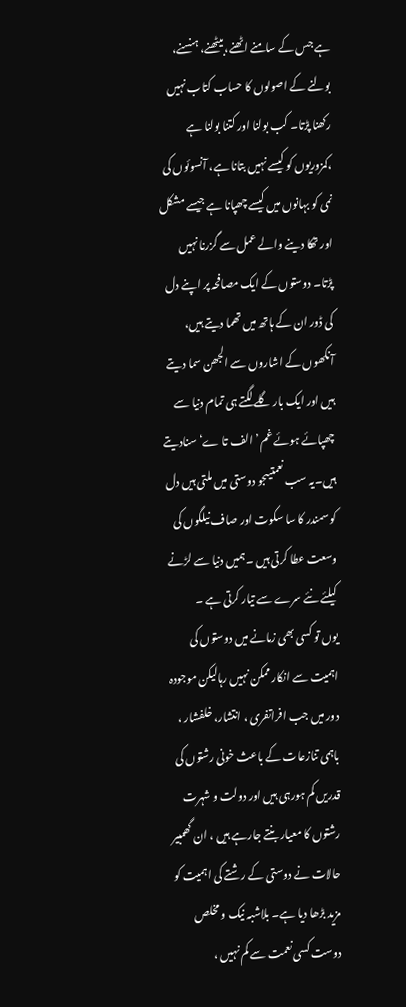ہے جس کے سامنے اٹھنے، بیٹھنے، ہنسنے، بولنے کے اصولوں کا حساب کتاب نہیں رکھنا پڑتا۔ کب بولنا اور کتنا بولنا ہے ،کمزوریوں کو کیسے نہیں بتانا ہے، آنسوئوں کی نمی کو بہانوں میں کیسے چھپانا ہے جیسے مشکل اور تھکا دینے والے عمل سے گزرنا نہیں پڑتا۔ دوستوں کے ایک مصافحہ پر اپنے دل کی ڈور ان کے ہاتھ میں تھما دیتے ہیں، آنکھوں کے اشاروں سے الجھن سما دیتے ہیں اور ایک بار گلے لگتے ہی تمام دنیا سے چھپائے ہوئے غم ’الف تا ے‘ سنادیتے ہیں۔یہ سب نعمتیںجو دوستی میں ملتی ہیں دل کو سمندر کا سا سکوت اور صاف نیلگوں کی وسعت عطا کرتی ہیں ۔ہمیں دنیا سے لڑنے کیلئے نئے سرے سے تیار کرتی ہے ۔
یوں تو کسی بھی زمانے میں دوستوں کی اہمیت سے انکار ممکن نہیں رہالیکن موجودہ دور میں جب افراتفری ، انتشار، خلفشار ، باہمی تنازعات کے باعث خونی رشتوں کی قدریں کم ہورہی ہیں اور دولت و شہرت رشتوں کا معیار بنتے جارہے ہیں ، ان گھمبیر حالات نے دوستی کے رشتے کی اہمیت کو مزید بڑھا دیا ہے۔ بلاشبہ نیک و مخلص دوست کسی نعمت سے کم نہیں ،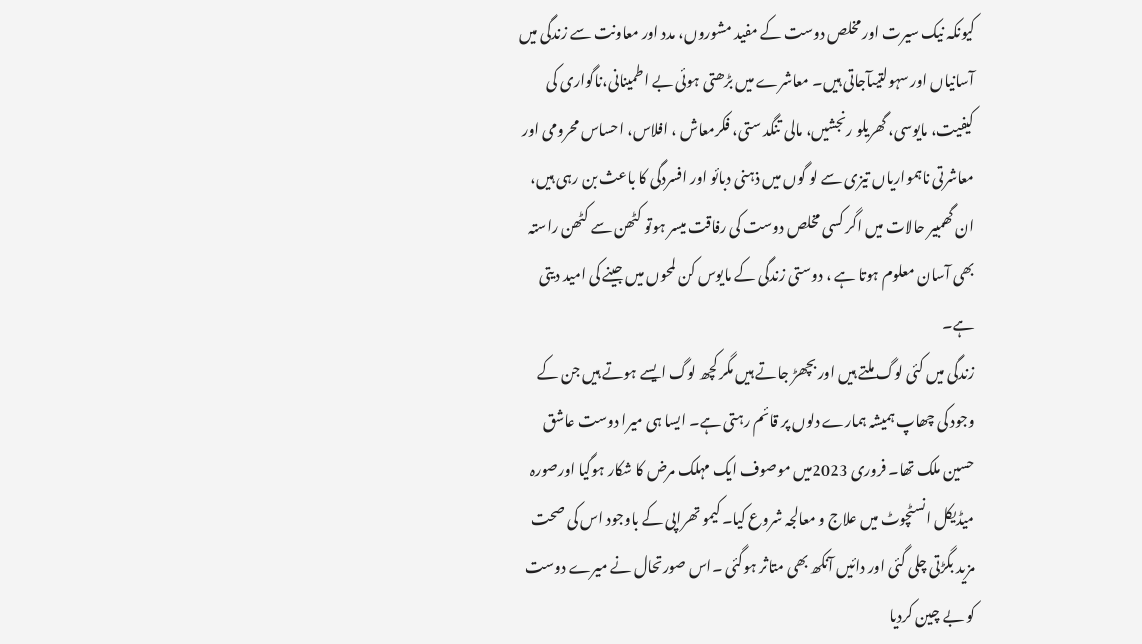کیونکہ نیک سیرت اور مخلص دوست کے مفید مشوروں، مدد اور معاونت سے زندگی میں آسانیاں اور سہولتیںآجاتی ہیں۔ معاشرے میں بڑھتی ہوئی بے اطمینانی،ناگواری کی کیفیت، مایوسی، گھریلو رنجشیں، مالی تنگد ستی، فکرمعاش ، افلاس، احساس محرومی اور معاشرتی ناہمواریاں تیزی سے لو گوں میں ذہنی دبائو اور افسردگی کا باعث بن رہی ہیں، ان گھمبیر حالات میں اگر کسی مخلص دوست کی رفاقت میسر ہوتو کٹھن سے کٹھن راستہ بھی آسان معلوم ہوتا ہے ، دوستی زندگی کے مایوس کن لمحوں میں جینے کی امید دیتی ہے۔
زندگی میں کئی لوگ ملتے ہیں اور بچھڑ جاتے ہیں مگر کچھ لوگ ایسے ہوتے ہیں جن کے وجود کی چھاپ ہمیشہ ہمارے دلوں پر قائم رہتی ہے۔ ایسا ہی میرا دوست عاشق حسین ملک تھا۔ فروری 2023میں موصوف ایک مہلک مرض کا شکار ہوگیا اورصورہ میڈیکل انسٹچوٹ میں علاج و معالجہ شروع کیا۔ کیمو تھراپی کے باوجود اس کی صحت مزید بگڑتی چلی گئی اور دائیں آنکھ بھی متاثر ہوگئی ۔اس صورتحال نے میرے دوست کو بے چین کردیا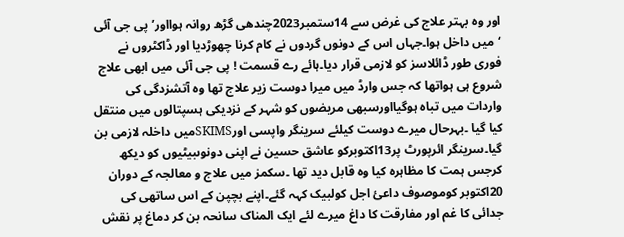اور وہ بہتر علاج کی غرض سے 14ستمبر2023چندھی گڑھ روانہ ہوااور’پی جی آئی ‘میں داخل ہوا۔جہاں اس کے دونوں گردوں نے کام کرنا چھوڑدیا اور ڈاکٹروں نے فوری طور ڈائلاسز کو لازمی قرار دیا۔ہائے رے قسمت ! پی جی آئی میں ابھی علاج شروع ہی ہواتھا کہ جس وارڈ میں میرا دوست زیر علاج تھا وہ آتشزدگی کی واردات میں تباہ ہوگیااورسبھی مریضوں کو شہر کے نزدیکی ہسپتالوں میں منتقل کیا گیا ۔بہرحال میرے دوست کیلئے سرینگر واپسی اورSKIMSمیں داخلہ لازمی بن گیا۔سرینگر ائرپورٹ پر13اکتوبرکو عاشق حسین نے اپنی دونوںبیٹیوں کو دیکھ کرجس ہمت کا مظاہرہ کیا وہ قابل دید تھا ۔سکمز میں علاج و معالجہ کے دوران 20اکتوبر کوموصوف داعیٔ اجل کولبیک کہہ گئے۔اپنے بچپن کے اس ساتھی کی جدائی کا غم اور مفارقت کا داغ میرے لئے ایک المناک سانحہ بن کر دماغ پر نقش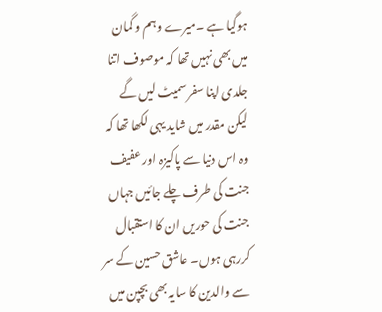ہوگیا ہے ۔میرے وہم و گمان میں بھی نہیں تھا کہ موصوف اتنا جلدی اپنا سفر سمیٹ لیں گے لیکن مقدر میں شاید یہی لکھا تھا کہ وہ اس دنیا سے پاکیزہ اور عفیف جنت کی طرف چلے جائیں جہاں جنت کی حوریں ان کا استقبال کررہی ہوں۔ عاشق حسین کے سر سے والدین کا سایہ بھی بچپن میں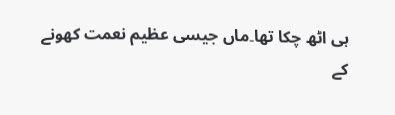ہی اٹھ چکا تھا۔ماں جیسی عظیم نعمت کھونے کے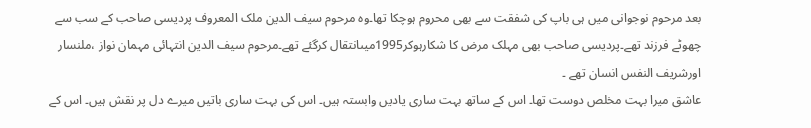بعد مرحوم نوجوانی میں ہی باپ کی شفقت سے بھی محروم ہوچکا تھا۔وہ مرحوم سیف الدین ملک المعروف پردیسی صاحب کے سب سے چھوٹے فرزند تھے۔پردیسی صاحب بھی مہلک مرض کا شکارہوکر1995میںانتقال کرگئے تھے۔مرحوم سیف الدین انتہائی مہمان نواز ،ملنسار اورشریف النفس انسان تھے ۔
عاشق میرا بہت مخلص دوست تھا۔ اس کے ساتھ بہت ساری یادیں وابستہ ہیں۔ اس کی بہت ساری باتیں میرے دل پر نقش ہیں۔ اس کے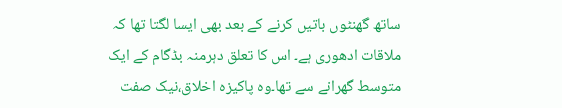ساتھ گھنٹوں باتیں کرنے کے بعد بھی ایسا لگتا تھا کہ ملاقات ادھوری ہے۔ اس کا تعلق دہرمنہ بڈگام کے ایک متوسط گھرانے سے تھا۔وہ پاکیزہ اخلاق،نیک صفت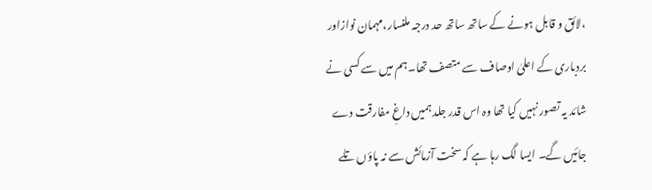،لائق و قابل ہونے کے ساتھ ساتھ حد درجہ ملنسار،مہمان نوازاور بردباری کے اعلیٰ اوصاف سے متصف تھا۔ہم میں سے کسی نے شائد یہ تصور نہیں کیا تھا وہ اس قدر جلد ہمیں داغِ مفارقت دے جائیں گے۔ ایسا لگ رہا ہے کہ سخت آزمائش سے نہ پاؤں تلے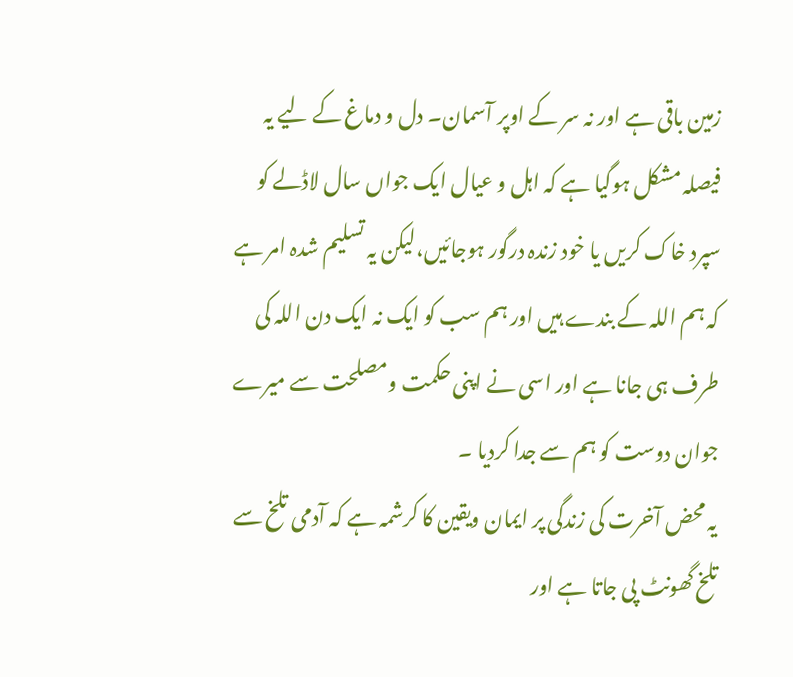زمین باقی ہے اور نہ سر کے اوپر آسمان۔ دل و دماغ کے لیے یہ فیصلہ مشکل ہوگیا ہے کہ اہل و عیال ایک جواں سال لاڈلے کو سپرد خاک کریں یا خود زندہ درگور ہوجائیں،لیکن یہ تسلیم شدہ امر ہے کہ ہم اللہ کے بندے ہیں اور ہم سب کو ایک نہ ایک دن اللہ کی طرف ہی جانا ہے اور اسی نے اپنی حکمت ومصلحت سے میرے جوان دوست کو ہم سے جدا کردیا ۔
یہ محض آخرت کی زندگی پر ایمان ویقین کا کرشمہ ہے کہ آدمی تلخ سے تلخ گھونٹ پی جاتا ہے اور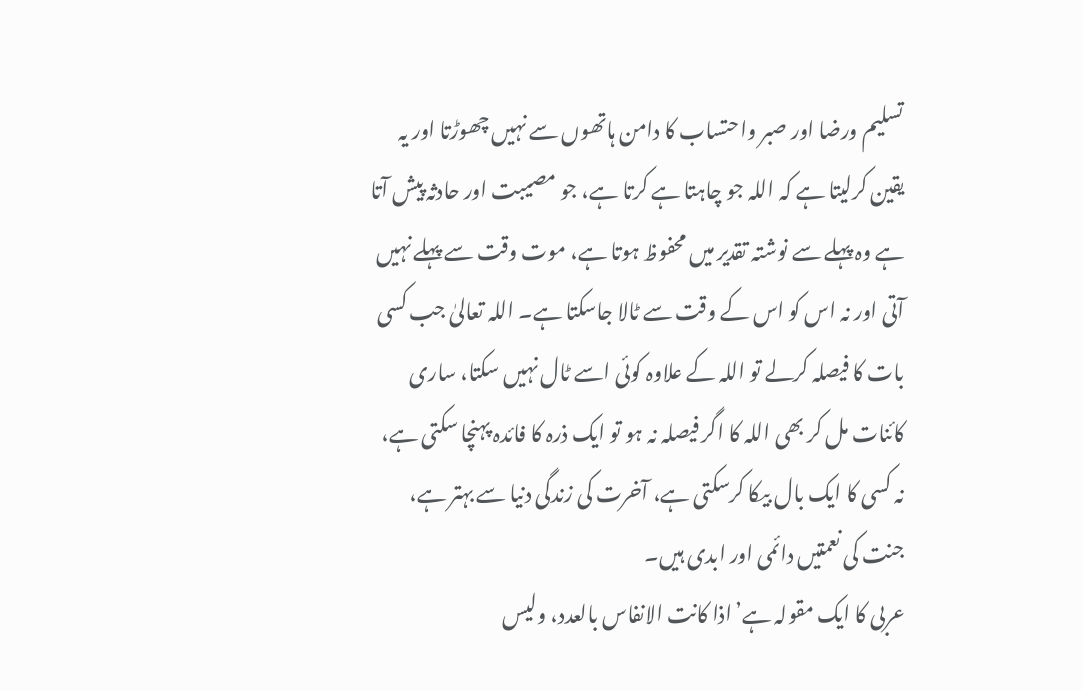تسلیم ورضا اور صبر واحتساب کا دامن ہاتھوں سے نہیں چھوڑتا اور یہ یقین کرلیتا ہے کہ اللہ جو چاہتا ہے کرتا ہے، جو مصیبت اور حادثہ پیش آتا ہے وہ پہلے سے نوشتہ تقدیر میں محفوظ ہوتا ہے، موت وقت سے پہلے نہیں آتی اور نہ اس کو اس کے وقت سے ٹالا جاسکتا ہے۔ اللہ تعالیٰ جب کسی بات کا فیصلہ کرلے تو اللہ کے علاوہ کوئی اسے ٹال نہیں سکتا، ساری کائنات مل کر بھی اللہ کا اگر فیصلہ نہ ہو تو ایک ذرہ کا فائدہ پہنچا سکتی ہے، نہ کسی کا ایک بال بیکا کرسکتی ہے، آخرت کی زندگی دنیا سے بہتر ہے، جنت کی نعمتیں دائمی اور ابدی ہیں۔
عربی کا ایک مقولہ ہے’اذا کانت الانفاس بالعدد، ولیس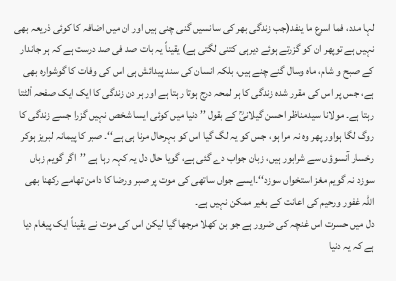لہا مدد، فما اسرع ما ینفد(جب زندگی بھر کی سانسیں گنی چنی ہیں اور ان میں اضافہ کا کوئی ذریعہ بھی نہیں ہے توپھر ان کو گزرتے ہوئے دیرہی کتنی لگتی ہے) یقیناً یہ بات صد فی صد درست ہے کہ ہر جاندار کے صبح و شام، ماہ وسال گنے چنے ہیں، بلکہ انسان کی سند پیدائش ہی اس کی وفات کا گوشوارہ بھی ہے، جس پر اس کی مقرر شدہ زندگی کا ہر لمحہ درج ہوتا رہتا ہے اور ہر دن زندگی کا ایک ایک صفحہ اْلٹتا رہتا ہے۔ مولانا سیدمناظر احسن گیلانیؒ کے بقول ’’ دنیا میں کوئی ایسا شخص نہیں گزرا جسے زندگی کا روگ لگا ہواور پھر وہ نہ مرا ہو، جس کو یہ لگ گیا اس کو بہرحال مرنا ہی ہے‘‘۔ صبر کا پیمانہ لبریز ہوکر رخسار آنسوؤں سے شرابور ہیں، زبان جواب دے گئی ہے، گویا حال دل یہ کہہ رہا ہے ’’اگر گویم زباں سوزد نہ گویم مغز استخواں سوزد‘‘۔ایسے جواں ساتھی کی موت پر صبر ورضا کا دامن تھامے رکھنا بھی اللہ غفور ورحیم کی اعانت کے بغیر ممکن نہیں ہے۔
دل میں حسرت اس غنچہ کی ضرور ہے جو بن کھلا مرجھا گیا لیکن اس کی موت نے یقیناً ایک پیغام دیا ہے کہ یہ دنیا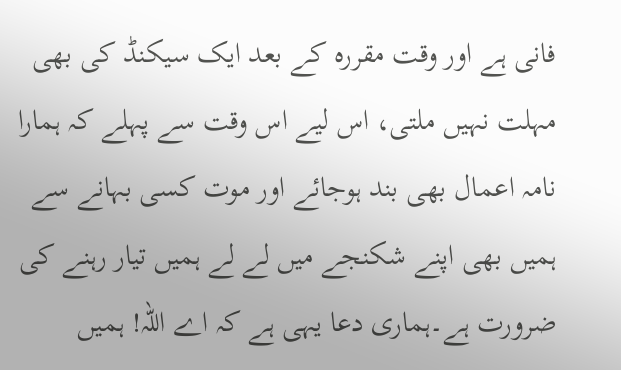فانی ہے اور وقت مقررہ کے بعد ایک سیکنڈ کی بھی مہلت نہیں ملتی، اس لیے اس وقت سے پہلے کہ ہمارا نامہ اعمال بھی بند ہوجائے اور موت کسی بہانے سے ہمیں بھی اپنے شکنجے میں لے لے ہمیں تیار رہنے کی ضرورت ہے۔ہماری دعا یہی ہے کہ اے اللہ! ہمیں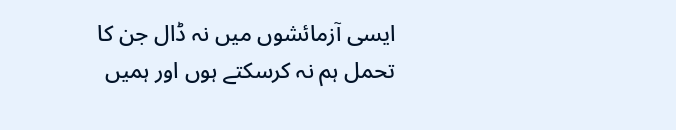ایسی آزمائشوں میں نہ ڈال جن کا تحمل ہم نہ کرسکتے ہوں اور ہمیں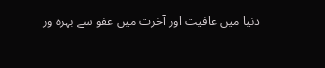دنیا میں عافیت اور آخرت میں عفو سے بہرہ ور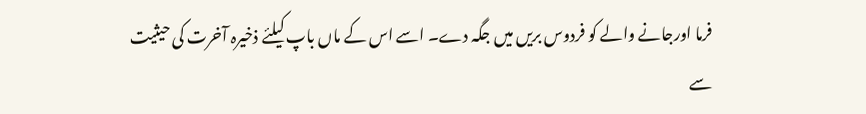فرما اورجانے والے کو فردوس بریں میں جگہ دے۔ اسے اس کے ماں باپ کیلئے ذخیرہ آخرت کی حیثیت سے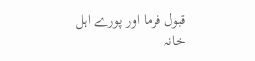قبول فرما اور پورے اہل خانہ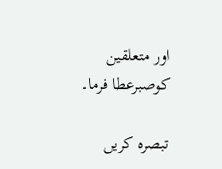اور متعلقین کوصبرعطا فرما۔

تبصرہ کریں